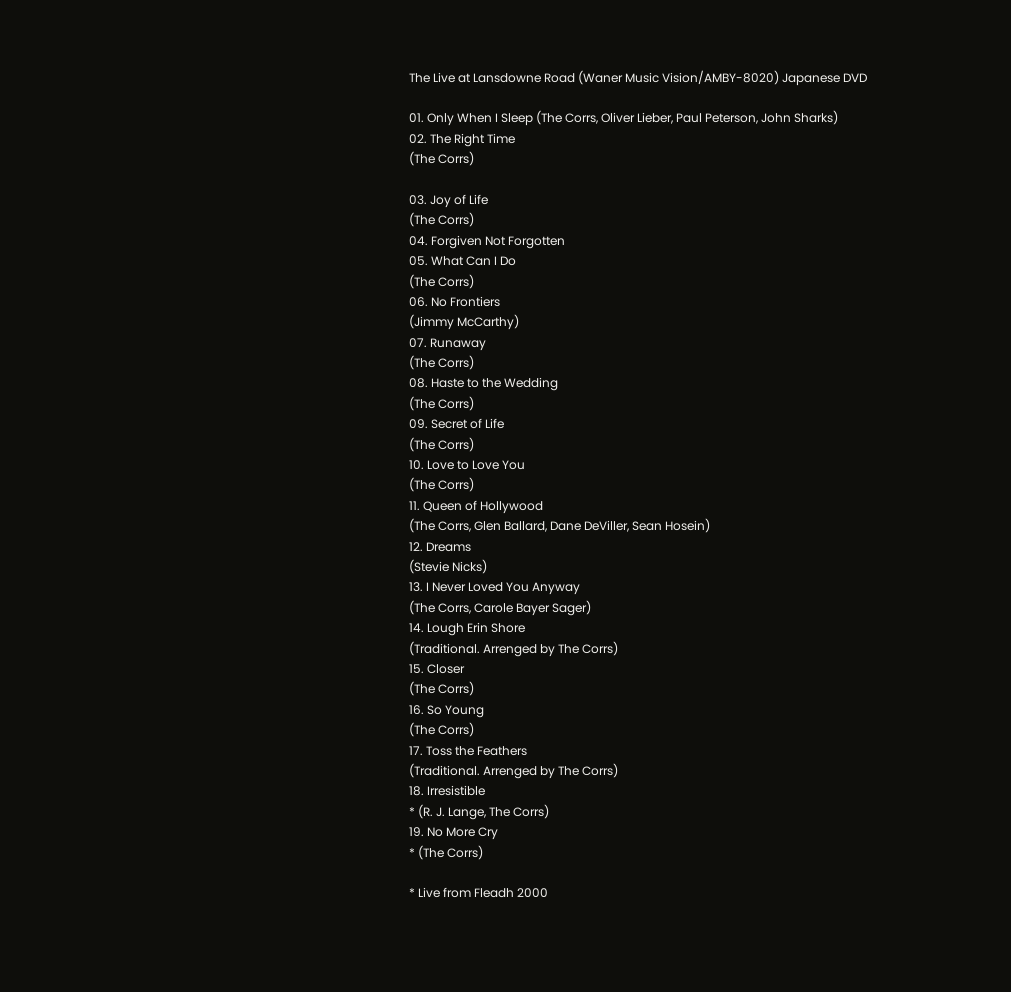The Live at Lansdowne Road (Waner Music Vision/AMBY-8020) Japanese DVD

01. Only When I Sleep (The Corrs, Oliver Lieber, Paul Peterson, John Sharks)
02. The Right Time
(The Corrs)

03. Joy of Life
(The Corrs)
04. Forgiven Not Forgotten
05. What Can I Do
(The Corrs)
06. No Frontiers
(Jimmy McCarthy)
07. Runaway
(The Corrs)
08. Haste to the Wedding
(The Corrs)
09. Secret of Life
(The Corrs)
10. Love to Love You
(The Corrs)
11. Queen of Hollywood
(The Corrs, Glen Ballard, Dane DeViller, Sean Hosein)
12. Dreams
(Stevie Nicks)
13. I Never Loved You Anyway
(The Corrs, Carole Bayer Sager)
14. Lough Erin Shore
(Traditional. Arrenged by The Corrs)
15. Closer
(The Corrs)
16. So Young
(The Corrs)
17. Toss the Feathers
(Traditional. Arrenged by The Corrs)
18. Irresistible
* (R. J. Lange, The Corrs)
19. No More Cry
* (The Corrs)

* Live from Fleadh 2000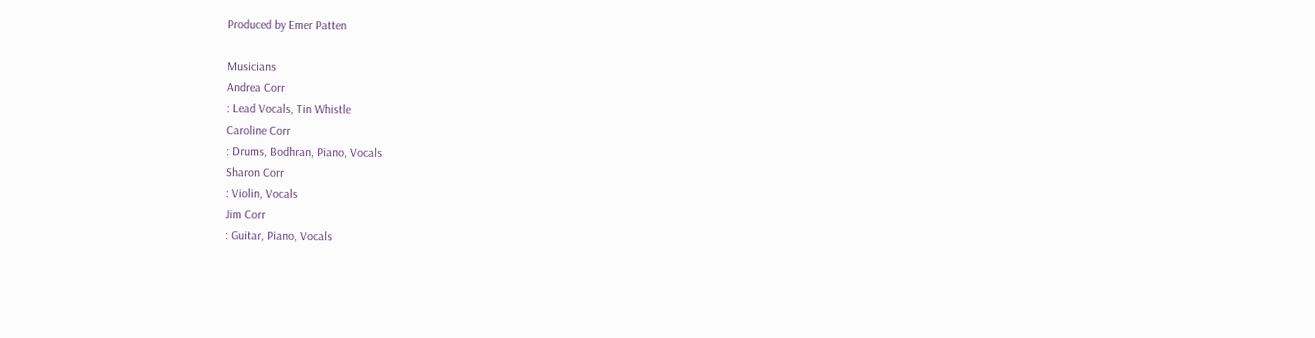Produced by Emer Patten

Musicians
Andrea Corr
: Lead Vocals, Tin Whistle
Caroline Corr
: Drums, Bodhran, Piano, Vocals
Sharon Corr
: Violin, Vocals
Jim Corr
: Guitar, Piano, Vocals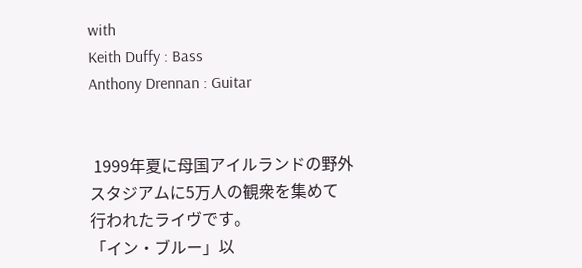with
Keith Duffy : Bass
Anthony Drennan : Guitar


 1999年夏に母国アイルランドの野外スタジアムに5万人の観衆を集めて
行われたライヴです。
「イン・ブルー」以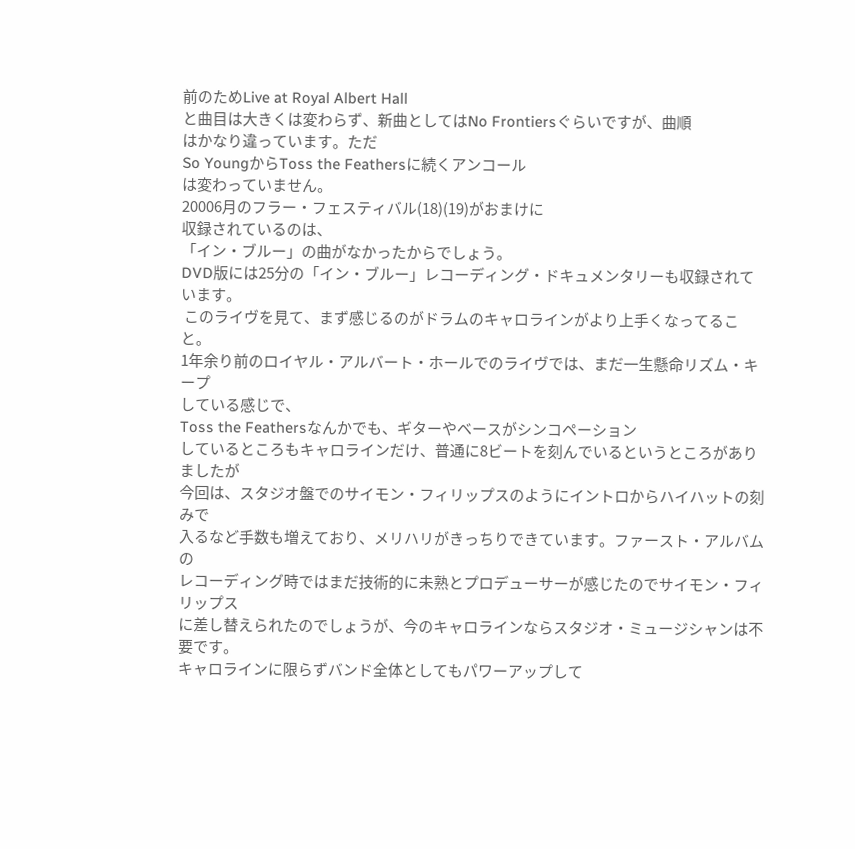前のためLive at Royal Albert Hall
と曲目は大きくは変わらず、新曲としてはNo Frontiersぐらいですが、曲順
はかなり違っています。ただ
So YoungからToss the Feathersに続くアンコール
は変わっていません。
20006月のフラー・フェスティバル(18)(19)がおまけに
収録されているのは、
「イン・ブルー」の曲がなかったからでしょう。
DVD版には25分の「イン・ブルー」レコーディング・ドキュメンタリーも収録されています。
 このライヴを見て、まず感じるのがドラムのキャロラインがより上手くなってること。
1年余り前のロイヤル・アルバート・ホールでのライヴでは、まだ一生懸命リズム・キープ
している感じで、
Toss the Feathersなんかでも、ギターやベースがシンコペーション
しているところもキャロラインだけ、普通に8ビートを刻んでいるというところがありましたが
今回は、スタジオ盤でのサイモン・フィリップスのようにイントロからハイハットの刻みで
入るなど手数も増えており、メリハリがきっちりできています。ファースト・アルバムの
レコーディング時ではまだ技術的に未熟とプロデューサーが感じたのでサイモン・フィリップス
に差し替えられたのでしょうが、今のキャロラインならスタジオ・ミュージシャンは不要です。
キャロラインに限らずバンド全体としてもパワーアップして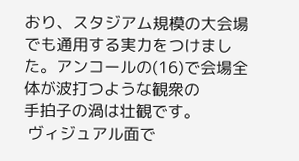おり、スタジアム規模の大会場
でも通用する実力をつけました。アンコールの(16)で会場全体が波打つような観衆の
手拍子の渦は壮観です。
 ヴィジュアル面で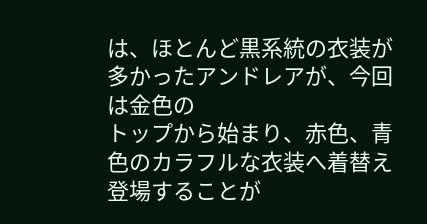は、ほとんど黒系統の衣装が多かったアンドレアが、今回は金色の
トップから始まり、赤色、青色のカラフルな衣装へ着替え登場することが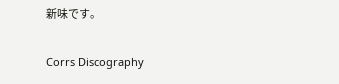新味です。


Corrs Discography